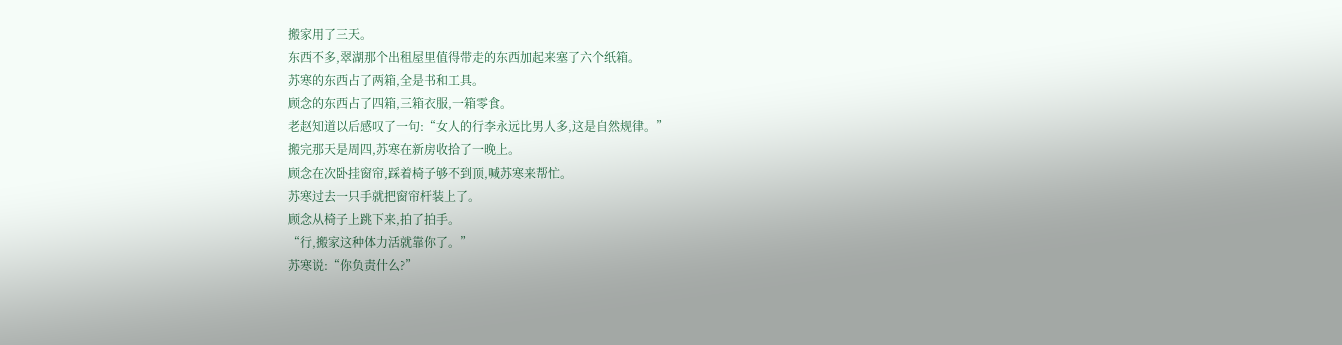搬家用了三天。
东西不多,翠湖那个出租屋里值得带走的东西加起来塞了六个纸箱。
苏寒的东西占了两箱,全是书和工具。
顾念的东西占了四箱,三箱衣服,一箱零食。
老赵知道以后感叹了一句:“女人的行李永远比男人多,这是自然规律。”
搬完那天是周四,苏寒在新房收拾了一晚上。
顾念在次卧挂窗帘,踩着椅子够不到顶,喊苏寒来帮忙。
苏寒过去一只手就把窗帘杆装上了。
顾念从椅子上跳下来,拍了拍手。
“行,搬家这种体力活就靠你了。”
苏寒说:“你负责什么?”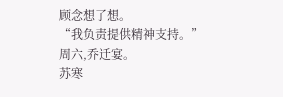顾念想了想。
“我负责提供精神支持。”
周六,乔迁宴。
苏寒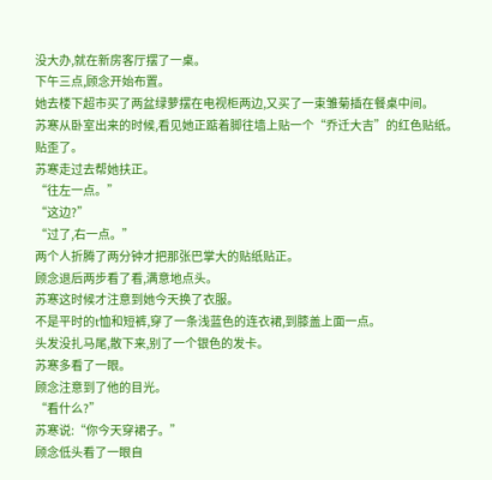没大办,就在新房客厅摆了一桌。
下午三点,顾念开始布置。
她去楼下超市买了两盆绿萝摆在电视柜两边,又买了一束雏菊插在餐桌中间。
苏寒从卧室出来的时候,看见她正踮着脚往墙上贴一个“乔迁大吉”的红色贴纸。
贴歪了。
苏寒走过去帮她扶正。
“往左一点。”
“这边?”
“过了,右一点。”
两个人折腾了两分钟才把那张巴掌大的贴纸贴正。
顾念退后两步看了看,满意地点头。
苏寒这时候才注意到她今天换了衣服。
不是平时的t恤和短裤,穿了一条浅蓝色的连衣裙,到膝盖上面一点。
头发没扎马尾,散下来,别了一个银色的发卡。
苏寒多看了一眼。
顾念注意到了他的目光。
“看什么?”
苏寒说:“你今天穿裙子。”
顾念低头看了一眼自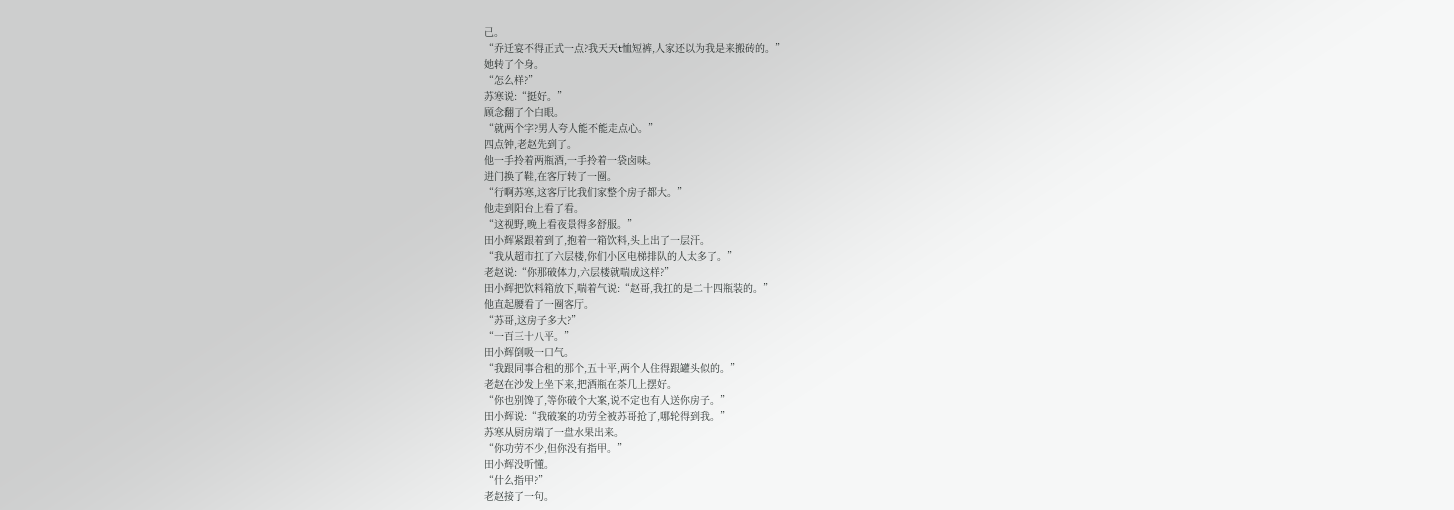己。
“乔迁宴不得正式一点?我天天t恤短裤,人家还以为我是来搬砖的。”
她转了个身。
“怎么样?”
苏寒说:“挺好。”
顾念翻了个白眼。
“就两个字?男人夸人能不能走点心。”
四点钟,老赵先到了。
他一手拎着两瓶酒,一手拎着一袋卤味。
进门换了鞋,在客厅转了一圈。
“行啊苏寒,这客厅比我们家整个房子都大。”
他走到阳台上看了看。
“这视野,晚上看夜景得多舒服。”
田小辉紧跟着到了,抱着一箱饮料,头上出了一层汗。
“我从超市扛了六层楼,你们小区电梯排队的人太多了。”
老赵说:“你那破体力,六层楼就喘成这样?”
田小辉把饮料箱放下,喘着气说:“赵哥,我扛的是二十四瓶装的。”
他直起腰看了一圈客厅。
“苏哥,这房子多大?”
“一百三十八平。”
田小辉倒吸一口气。
“我跟同事合租的那个,五十平,两个人住得跟罐头似的。”
老赵在沙发上坐下来,把酒瓶在茶几上摆好。
“你也别馋了,等你破个大案,说不定也有人送你房子。”
田小辉说:“我破案的功劳全被苏哥抢了,哪轮得到我。”
苏寒从厨房端了一盘水果出来。
“你功劳不少,但你没有指甲。”
田小辉没听懂。
“什么指甲?”
老赵接了一句。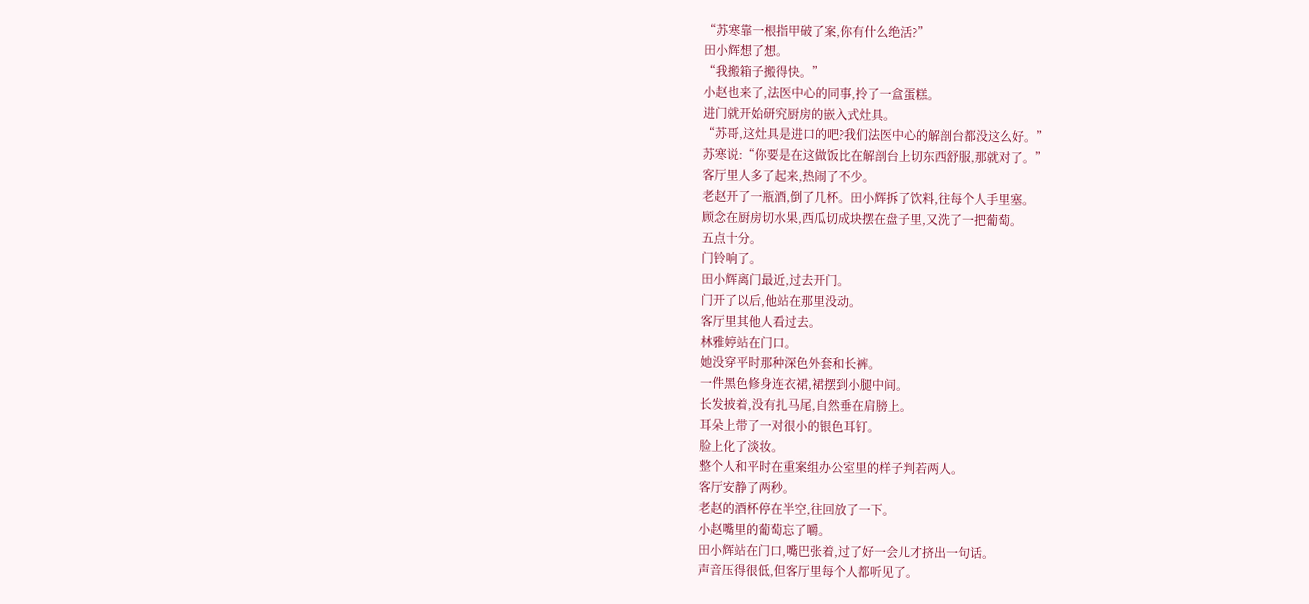“苏寒靠一根指甲破了案,你有什么绝活?”
田小辉想了想。
“我搬箱子搬得快。”
小赵也来了,法医中心的同事,拎了一盒蛋糕。
进门就开始研究厨房的嵌入式灶具。
“苏哥,这灶具是进口的吧?我们法医中心的解剖台都没这么好。”
苏寒说:“你要是在这做饭比在解剖台上切东西舒服,那就对了。”
客厅里人多了起来,热闹了不少。
老赵开了一瓶酒,倒了几杯。田小辉拆了饮料,往每个人手里塞。
顾念在厨房切水果,西瓜切成块摆在盘子里,又洗了一把葡萄。
五点十分。
门铃响了。
田小辉离门最近,过去开门。
门开了以后,他站在那里没动。
客厅里其他人看过去。
林雅婷站在门口。
她没穿平时那种深色外套和长裤。
一件黑色修身连衣裙,裙摆到小腿中间。
长发披着,没有扎马尾,自然垂在肩膀上。
耳朵上带了一对很小的银色耳钉。
脸上化了淡妆。
整个人和平时在重案组办公室里的样子判若两人。
客厅安静了两秒。
老赵的酒杯停在半空,往回放了一下。
小赵嘴里的葡萄忘了嚼。
田小辉站在门口,嘴巴张着,过了好一会儿才挤出一句话。
声音压得很低,但客厅里每个人都听见了。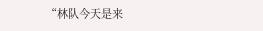“林队今天是来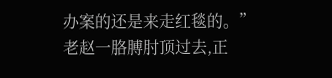办案的还是来走红毯的。”
老赵一胳膊肘顶过去,正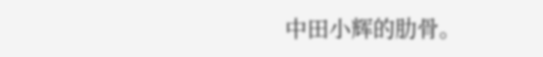中田小辉的肋骨。